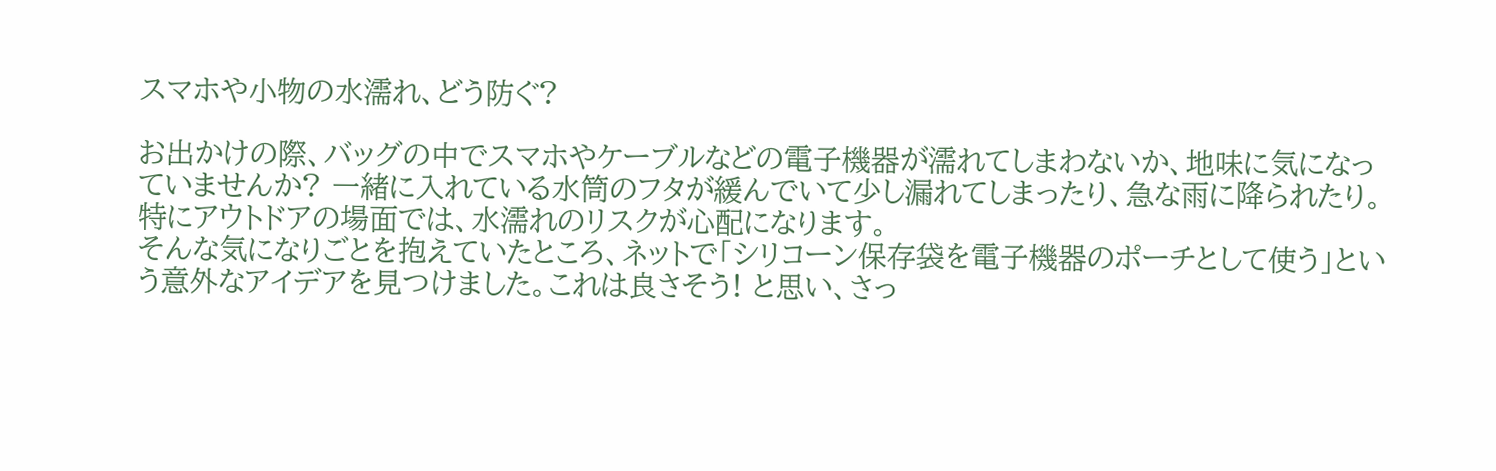スマホや小物の水濡れ、どう防ぐ?

お出かけの際、バッグの中でスマホやケーブルなどの電子機器が濡れてしまわないか、地味に気になっていませんか? 一緒に入れている水筒のフタが緩んでいて少し漏れてしまったり、急な雨に降られたり。特にアウトドアの場面では、水濡れのリスクが心配になります。
そんな気になりごとを抱えていたところ、ネットで「シリコーン保存袋を電子機器のポーチとして使う」という意外なアイデアを見つけました。これは良さそう! と思い、さっ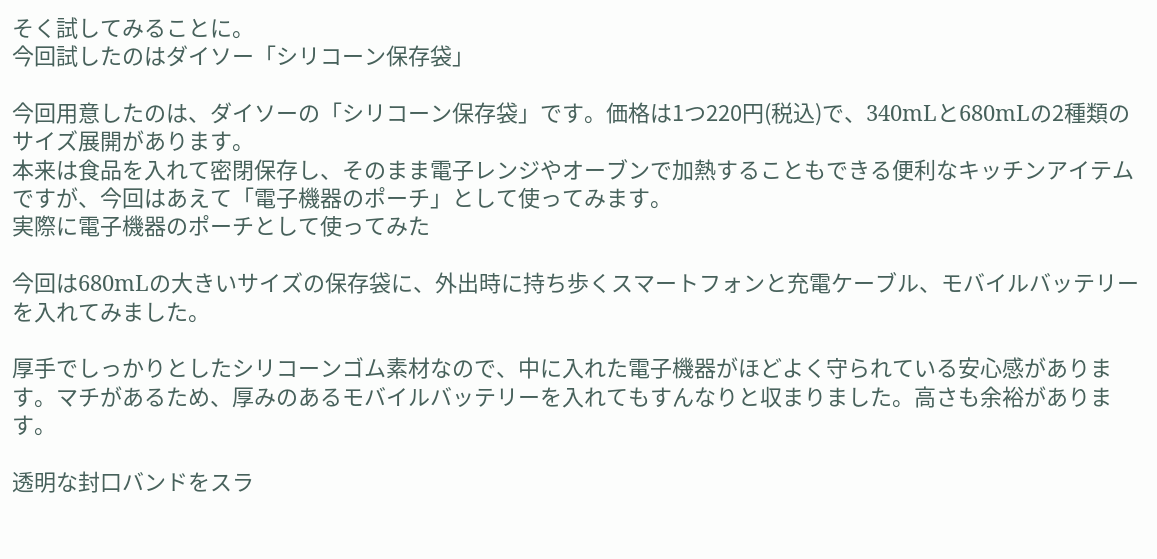そく試してみることに。
今回試したのはダイソー「シリコーン保存袋」

今回用意したのは、ダイソーの「シリコーン保存袋」です。価格は1つ220円(税込)で、340mLと680mLの2種類のサイズ展開があります。
本来は食品を入れて密閉保存し、そのまま電子レンジやオーブンで加熱することもできる便利なキッチンアイテムですが、今回はあえて「電子機器のポーチ」として使ってみます。
実際に電子機器のポーチとして使ってみた

今回は680mLの大きいサイズの保存袋に、外出時に持ち歩くスマートフォンと充電ケーブル、モバイルバッテリーを入れてみました。

厚手でしっかりとしたシリコーンゴム素材なので、中に入れた電子機器がほどよく守られている安心感があります。マチがあるため、厚みのあるモバイルバッテリーを入れてもすんなりと収まりました。高さも余裕があります。

透明な封口バンドをスラ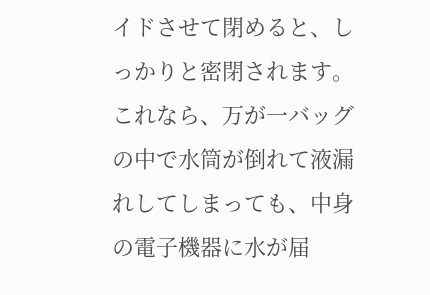イドさせて閉めると、しっかりと密閉されます。これなら、万が一バッグの中で水筒が倒れて液漏れしてしまっても、中身の電子機器に水が届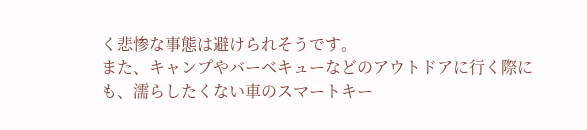く悲惨な事態は避けられそうです。
また、キャンプやバーベキューなどのアウトドアに行く際にも、濡らしたくない車のスマートキー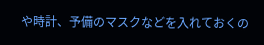や時計、予備のマスクなどを入れておくの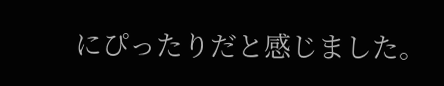にぴったりだと感じました。